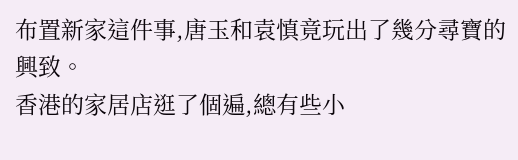布置新家這件事,唐玉和袁慎竟玩出了幾分尋寶的興致。
香港的家居店逛了個遍,總有些小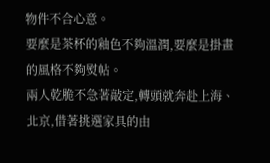物件不合心意。
要麼是茶杯的釉色不夠溫潤,要麼是掛畫的風格不夠熨帖。
兩人乾脆不急著敲定,轉頭就奔赴上海、北京,借著挑選家具的由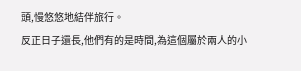頭,慢悠悠地結伴旅行。
反正日子還長,他們有的是時間,為這個屬於兩人的小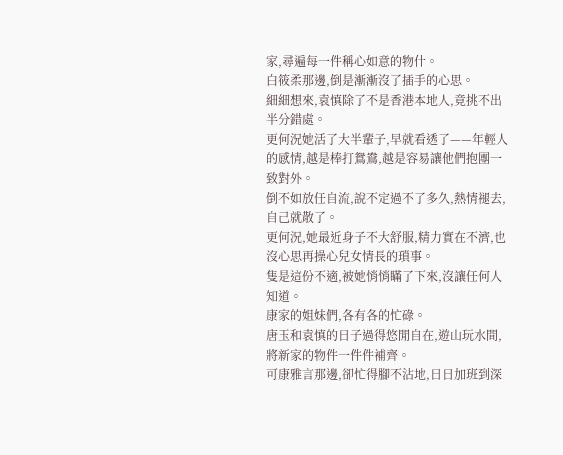家,尋遍每一件稱心如意的物什。
白筱柔那邊,倒是漸漸沒了插手的心思。
細細想來,袁慎除了不是香港本地人,竟挑不出半分錯處。
更何況她活了大半輩子,早就看透了——年輕人的感情,越是棒打鴛鴦,越是容易讓他們抱團一致對外。
倒不如放任自流,說不定過不了多久,熱情褪去,自己就散了。
更何況,她最近身子不大舒服,精力實在不濟,也沒心思再操心兒女情長的瑣事。
隻是這份不適,被她悄悄瞞了下來,沒讓任何人知道。
康家的姐妹們,各有各的忙碌。
唐玉和袁慎的日子過得悠閒自在,遊山玩水間,將新家的物件一件件補齊。
可康雅言那邊,卻忙得腳不沾地,日日加班到深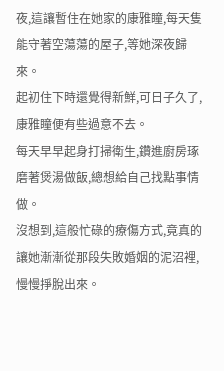夜,這讓暫住在她家的康雅瞳,每天隻能守著空蕩蕩的屋子,等她深夜歸來。
起初住下時還覺得新鮮,可日子久了,康雅瞳便有些過意不去。
每天早早起身打掃衛生,鑽進廚房琢磨著煲湯做飯,總想給自己找點事情做。
沒想到,這般忙碌的療傷方式,竟真的讓她漸漸從那段失敗婚姻的泥沼裡,慢慢掙脫出來。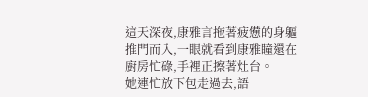這天深夜,康雅言拖著疲憊的身軀推門而入,一眼就看到康雅瞳還在廚房忙碌,手裡正擦著灶台。
她連忙放下包走過去,語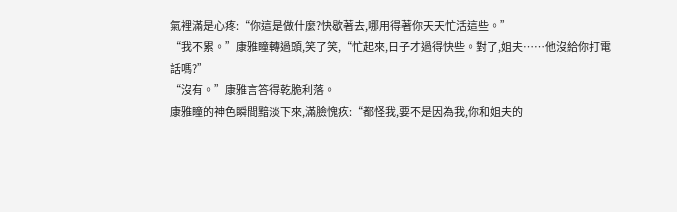氣裡滿是心疼:“你這是做什麼?快歇著去,哪用得著你天天忙活這些。”
“我不累。”康雅瞳轉過頭,笑了笑,“忙起來,日子才過得快些。對了,姐夫……他沒給你打電話嗎?”
“沒有。”康雅言答得乾脆利落。
康雅瞳的神色瞬間黯淡下來,滿臉愧疚:“都怪我,要不是因為我,你和姐夫的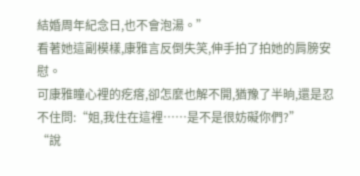結婚周年紀念日,也不會泡湯。”
看著她這副模樣,康雅言反倒失笑,伸手拍了拍她的肩膀安慰。
可康雅瞳心裡的疙瘩,卻怎麼也解不開,猶豫了半晌,還是忍不住問:“姐,我住在這裡……是不是很妨礙你們?”
“說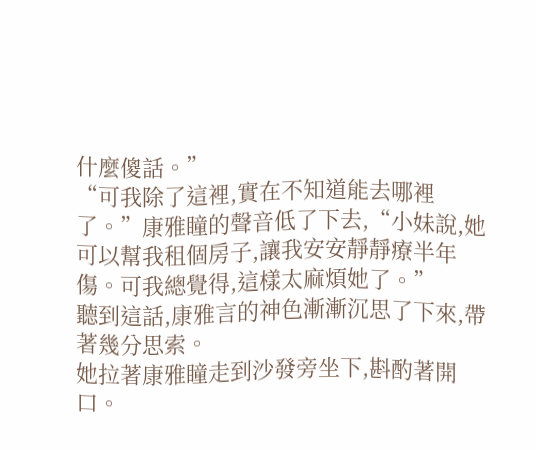什麼傻話。”
“可我除了這裡,實在不知道能去哪裡了。”康雅瞳的聲音低了下去,“小妹說,她可以幫我租個房子,讓我安安靜靜療半年傷。可我總覺得,這樣太麻煩她了。”
聽到這話,康雅言的神色漸漸沉思了下來,帶著幾分思索。
她拉著康雅瞳走到沙發旁坐下,斟酌著開口。